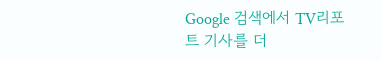Google 검색에서 TV리포트 기사를 더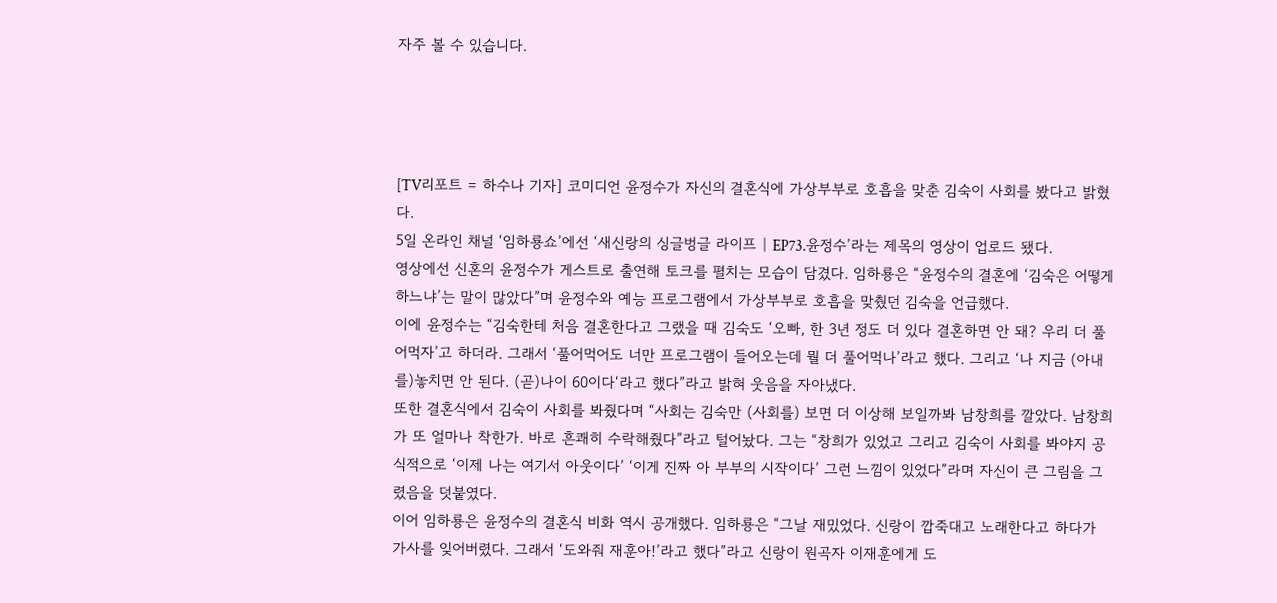자주 볼 수 있습니다.




[TV리포트 = 하수나 기자] 코미디언 윤정수가 자신의 결혼식에 가상부부로 호흡을 맞춘 김숙이 사회를 봤다고 밝혔다.
5일 온라인 채널 ‘임하룡쇼’에선 ‘새신랑의 싱글벙글 라이프 | EP73.윤정수’라는 제목의 영상이 업로드 됐다.
영상에선 신혼의 윤정수가 게스트로 출연해 토크를 펼치는 모습이 담겼다. 임하룡은 “윤정수의 결혼에 ‘김숙은 어떻게 하느냐’는 말이 많았다”며 윤정수와 예능 프로그램에서 가상부부로 호흡을 맞췄던 김숙을 언급했다.
이에 윤정수는 “김숙한테 처음 결혼한다고 그랬을 때 김숙도 ‘오빠, 한 3년 정도 더 있다 결혼하면 안 돼? 우리 더 풀어먹자’고 하더라. 그래서 ‘풀어먹어도 너만 프로그램이 들어오는데 뭘 더 풀어먹나’라고 했다. 그리고 ‘나 지금 (아내를)놓치면 안 된다. (곧)나이 60이다‘라고 했다”라고 밝혀 웃음을 자아냈다.
또한 결혼식에서 김숙이 사회를 봐줬다며 “사회는 김숙만 (사회를) 보면 더 이상해 보일까봐 남창희를 깔았다. 남창희가 또 얼마나 착한가. 바로 흔쾌히 수락해줬다”라고 털어놨다. 그는 “창희가 있었고 그리고 김숙이 사회를 봐야지 공식적으로 ‘이제 나는 여기서 아웃이다’ ‘이게 진짜 아 부부의 시작이다’ 그런 느낌이 있었다”라며 자신이 큰 그림을 그렸음을 덧붙였다.
이어 임하룡은 윤정수의 결혼식 비화 역시 공개했다. 임하룡은 “그날 재밌었다. 신랑이 깝죽대고 노래한다고 하다가 가사를 잊어버렸다. 그래서 ‘도와줘 재훈아!’라고 했다”라고 신랑이 원곡자 이재훈에게 도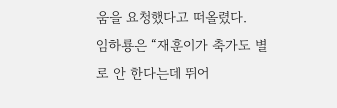움을 요청했다고 떠올렸다.
임하룡은 “재훈이가 축가도 별로 안 한다는데 뛰어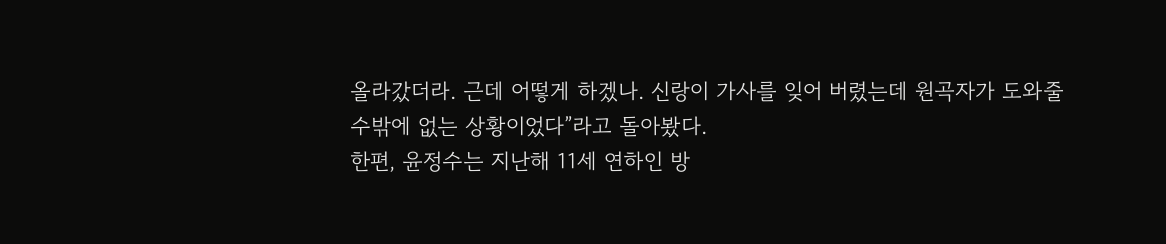올라갔더라. 근데 어떻게 하겠나. 신랑이 가사를 잊어 버렸는데 원곡자가 도와줄 수밖에 없는 상황이었다”라고 돌아봤다.
한편, 윤정수는 지난해 11세 연하인 방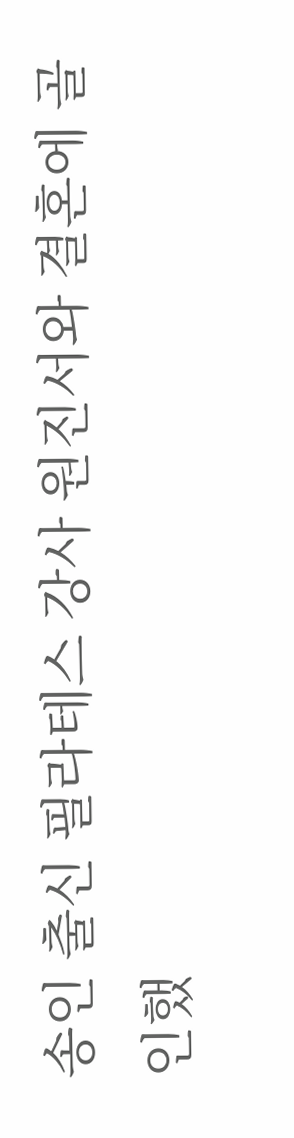송인 출신 필라테스 강사 원진서와 결혼에 골인했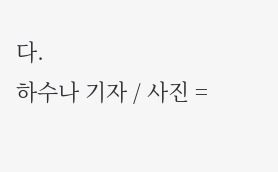다.
하수나 기자 / 사진 =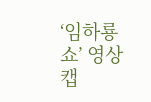‘임하룡쇼’ 영상 캡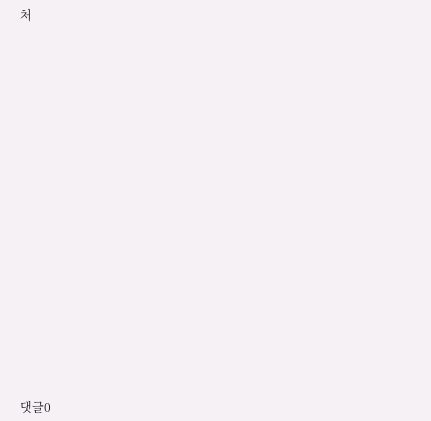처



















댓글0